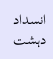انسداد دہشت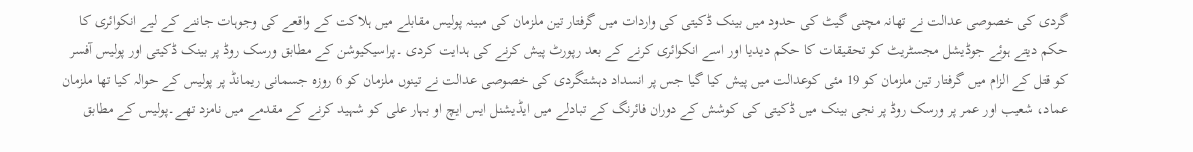گردی کی خصوصی عدالت نے تھانہ مچنی گیٹ کی حدود میں بینک ڈکیتی کی واردات میں گرفتار تین ملزمان کی مبینہ پولیس مقابلے میں ہلاکت کے واقعے کی وجوہات جاننے کے لیے انکوائری کا حکم دیتے ہوئے جوڈیشل مجسٹریٹ کو تحقیقات کا حکم دیدیا اور اسے انکوائری کرنے کے بعد رپورٹ پیش کرنے کی ہدایت کردی ۔پراسیکیوشن کے مطابق ورسک روڈ پر بینک ڈکیتی اور پولیس آفسر کو قتل کے الزام میں گرفتار تین ملزمان کو 19 مئی کوعدالت میں پیش کیا گیا جس پر انسداد دہشتگردی کی خصوصی عدالت نے تینوں ملزمان کو 6 روزہ جسمانی ریمانڈ پر پولیس کے حوالہ کیا تھا ملزمان عماد، شعیب اور عمر پر ورسک روڈ پر نجی بینک میں ڈکیتی کی کوشش کے دوران فائرنگ کے تبادلے میں ایڈیشنل ایس ایچ او بہار علی کو شہید کرنے کے مقدمے میں نامزد تھے۔پولیس کے مطابق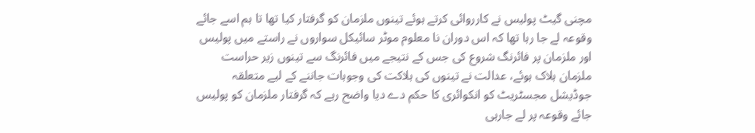مچنی گیٹ پولیس نے کارروائی کرتے ہوئے تینوں ملزمان کو گرفتار کیا تھا تا ہم اسے جائے وقوعہ لے جا رہا تھا کہ اس دوران نا معلوم موٹر سائیکل سواروں نے راستے میں پولیس اور ملزمان پر فائرنگ شروع کی جس کے نتیجے میں فائرنگ سے تینوں زیر حراست ملزمان ہلاک ہوئے، عدالت نے تینوں کی ہلاکت کی وجوہات جاننے کے لیے متعلقہ جوڈیشل مجسٹریٹ کو انکوائری کا حکم دے دیا واضح رہے کہ گرفتار ملزمان کو پولیس جائے وقوعہ پر لے جارہی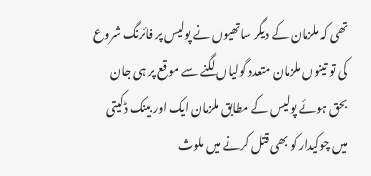تھی کہ ملزمان کے دیگر ساتھیوں نے پولیس پر فائرنگ شروع کی تو تینوں ملزمان متعدد گولیاں لگنے سے موقع پر ہی جان بحق ہوئے پولیس کے مطابق ملزمان ایک اور بینک ڈکیتی میں چوکیدار کو بھی قتل کرنے میں ملوث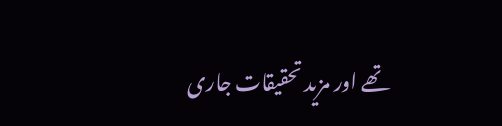تھے اور مزید تحقیقات جاری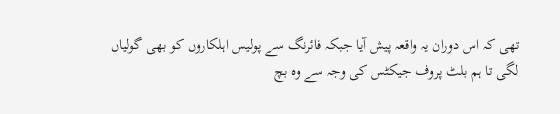تھی کہ اس دوران یہ واقعہ پیش آیا جبکہ فائرنگ سے پولیس اہلکاروں کو بھی گولیاں لگی تا ہم بلٹ پروف جیکٹس کی وجہ سے وہ بچ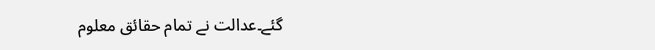گئے۔عدالت نے تمام حقائق معلوم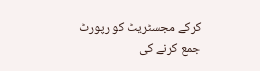کرکے مجسٹریٹ کو رپورٹ جمع کرنے کی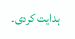ہدایت کردی۔